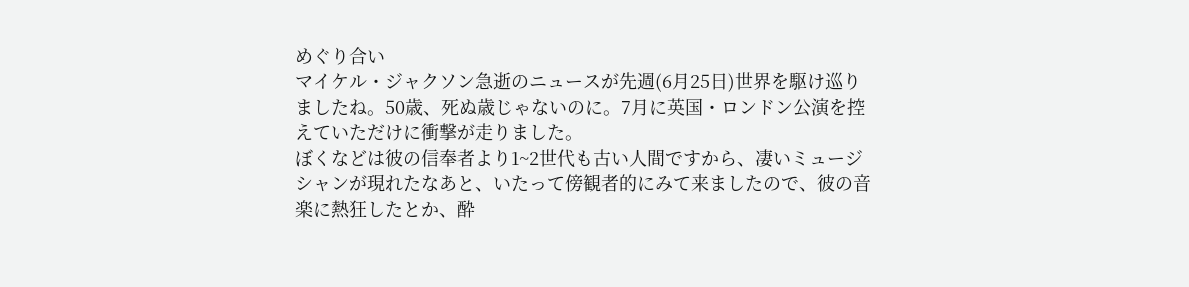めぐり合い
マイケル・ジャクソン急逝のニュースが先週(6月25日)世界を駆け巡りましたね。50歳、死ぬ歳じゃないのに。7月に英国・ロンドン公演を控えていただけに衝撃が走りました。
ぼくなどは彼の信奉者より1~2世代も古い人間ですから、凄いミュージシャンが現れたなあと、いたって傍観者的にみて来ましたので、彼の音楽に熱狂したとか、酔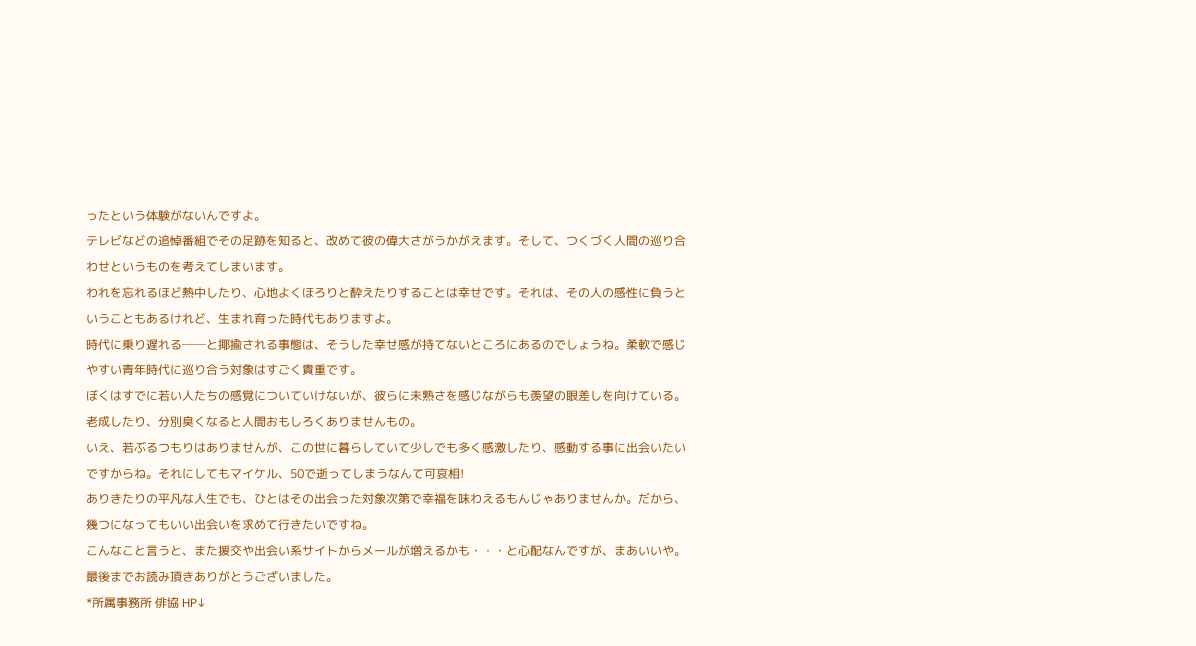ったという体験がないんですよ。
テレビなどの追悼番組でその足跡を知ると、改めて彼の偉大さがうかがえます。そして、つくづく人間の巡り合わせというものを考えてしまいます。
われを忘れるほど熱中したり、心地よくほろりと酔えたりすることは幸せです。それは、その人の感性に負うということもあるけれど、生まれ育った時代もありますよ。
時代に乗り遅れる──と揶揄される事態は、そうした幸せ感が持てないところにあるのでしょうね。柔軟で感じやすい青年時代に巡り合う対象はすごく貴重です。
ぼくはすでに若い人たちの感覚についていけないが、彼らに未熟さを感じながらも羨望の眼差しを向けている。老成したり、分別臭くなると人間おもしろくありませんもの。
いえ、若ぶるつもりはありませんが、この世に暮らしていて少しでも多く感激したり、感動する事に出会いたいですからね。それにしてもマイケル、50で逝ってしまうなんて可哀相!
ありきたりの平凡な人生でも、ひとはその出会った対象次第で幸福を味わえるもんじゃありませんか。だから、幾つになってもいい出会いを求めて行きたいですね。
こんなこと言うと、また援交や出会い系サイトからメールが増えるかも・・・と心配なんですが、まあいいや。
最後までお読み頂きありがとうございました。
*所属事務所 俳協 HP↓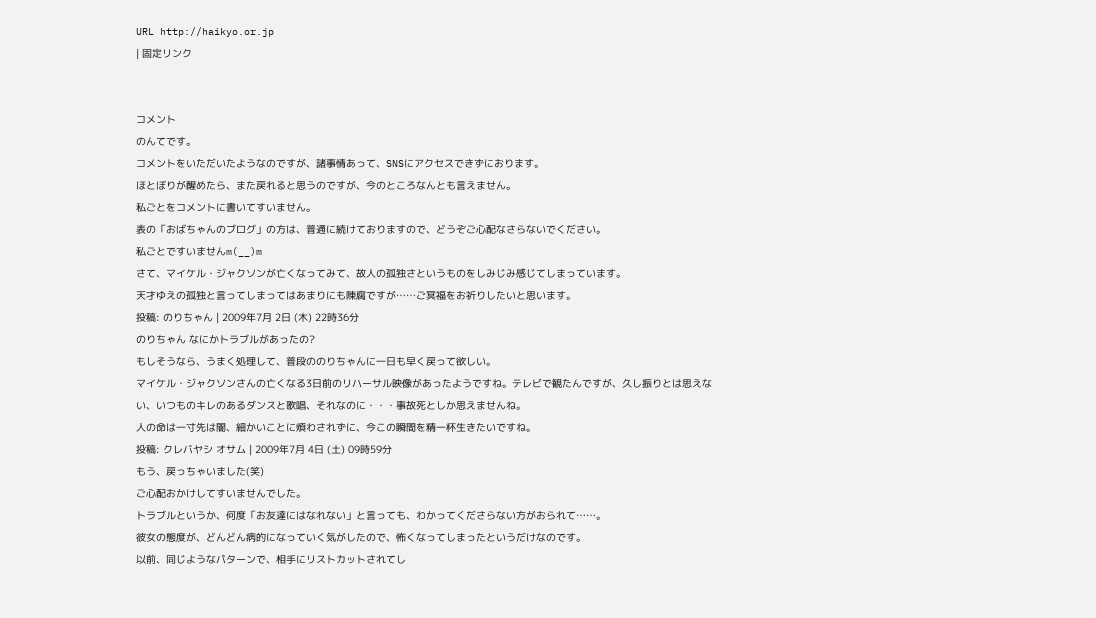URL http://haikyo.or.jp
| 固定リンク


コメント
のんてです。
コメントをいただいたようなのですが、諸事情あって、SNSにアクセスできずにおります。
ほとぼりが醒めたら、また戻れると思うのですが、今のところなんとも言えません。
私ごとをコメントに書いてすいません。
表の「おばちゃんのブログ」の方は、普通に続けておりますので、どうぞご心配なさらないでください。
私ごとですいませんm(__)m
さて、マイケル・ジャクソンが亡くなってみて、故人の孤独さというものをしみじみ感じてしまっています。
天才ゆえの孤独と言ってしまってはあまりにも陳腐ですが……ご冥福をお祈りしたいと思います。
投稿: のりちゃん | 2009年7月 2日 (木) 22時36分
のりちゃん なにかトラブルがあったの?
もしそうなら、うまく処理して、普段ののりちゃんに一日も早く戻って欲しい。
マイケル・ジャクソンさんの亡くなる3日前のリハーサル映像があったようですね。テレビで観たんですが、久し振りとは思えない、いつものキレのあるダンスと歌唱、それなのに・・・事故死としか思えませんね。
人の命は一寸先は闇、細かいことに煩わされずに、今この瞬間を精一杯生きたいですね。
投稿: クレバヤシ オサム | 2009年7月 4日 (土) 09時59分
もう、戻っちゃいました(笑)
ご心配おかけしてすいませんでした。
トラブルというか、何度「お友達にはなれない」と言っても、わかってくださらない方がおられて……。
彼女の態度が、どんどん病的になっていく気がしたので、怖くなってしまったというだけなのです。
以前、同じようなパターンで、相手にリストカットされてし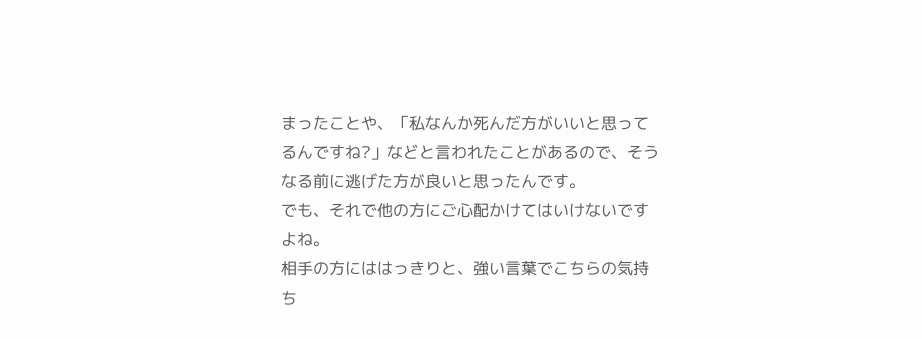まったことや、「私なんか死んだ方がいいと思ってるんですね?」などと言われたことがあるので、そうなる前に逃げた方が良いと思ったんです。
でも、それで他の方にご心配かけてはいけないですよね。
相手の方にははっきりと、強い言葉でこちらの気持ち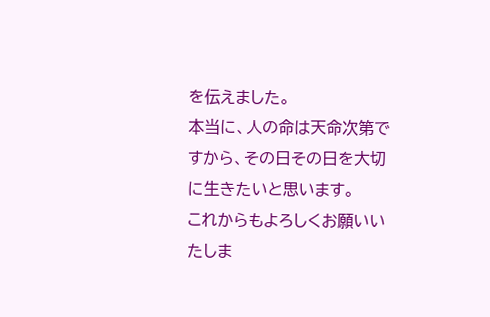を伝えました。
本当に、人の命は天命次第ですから、その日その日を大切に生きたいと思います。
これからもよろしくお願いいたしま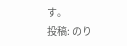す。
投稿: のり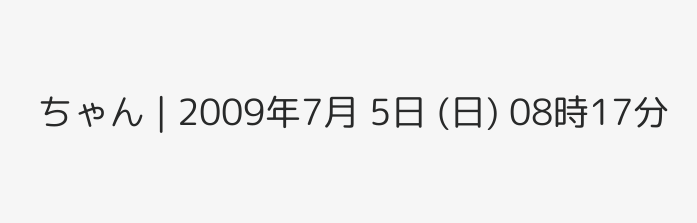ちゃん | 2009年7月 5日 (日) 08時17分